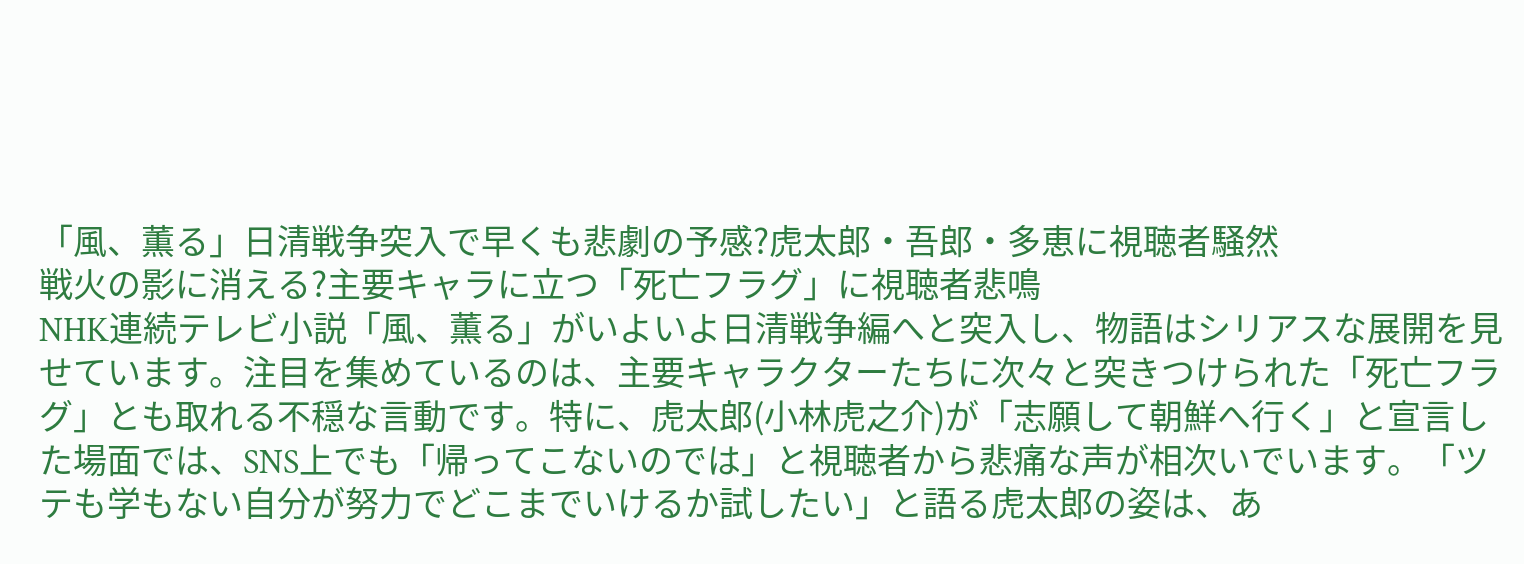「風、薫る」日清戦争突入で早くも悲劇の予感?虎太郎・吾郎・多恵に視聴者騒然
戦火の影に消える?主要キャラに立つ「死亡フラグ」に視聴者悲鳴
NHK連続テレビ小説「風、薫る」がいよいよ日清戦争編へと突入し、物語はシリアスな展開を見せています。注目を集めているのは、主要キャラクターたちに次々と突きつけられた「死亡フラグ」とも取れる不穏な言動です。特に、虎太郎(小林虎之介)が「志願して朝鮮へ行く」と宣言した場面では、SNS上でも「帰ってこないのでは」と視聴者から悲痛な声が相次いでいます。「ツテも学もない自分が努力でどこまでいけるか試したい」と語る虎太郎の姿は、あ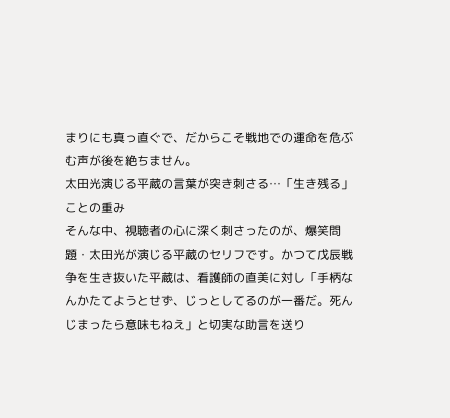まりにも真っ直ぐで、だからこそ戦地での運命を危ぶむ声が後を絶ちません。
太田光演じる平蔵の言葉が突き刺さる…「生き残る」ことの重み
そんな中、視聴者の心に深く刺さったのが、爆笑問題・太田光が演じる平蔵のセリフです。かつて戊辰戦争を生き抜いた平蔵は、看護師の直美に対し「手柄なんかたてようとせず、じっとしてるのが一番だ。死んじまったら意味もねえ」と切実な助言を送り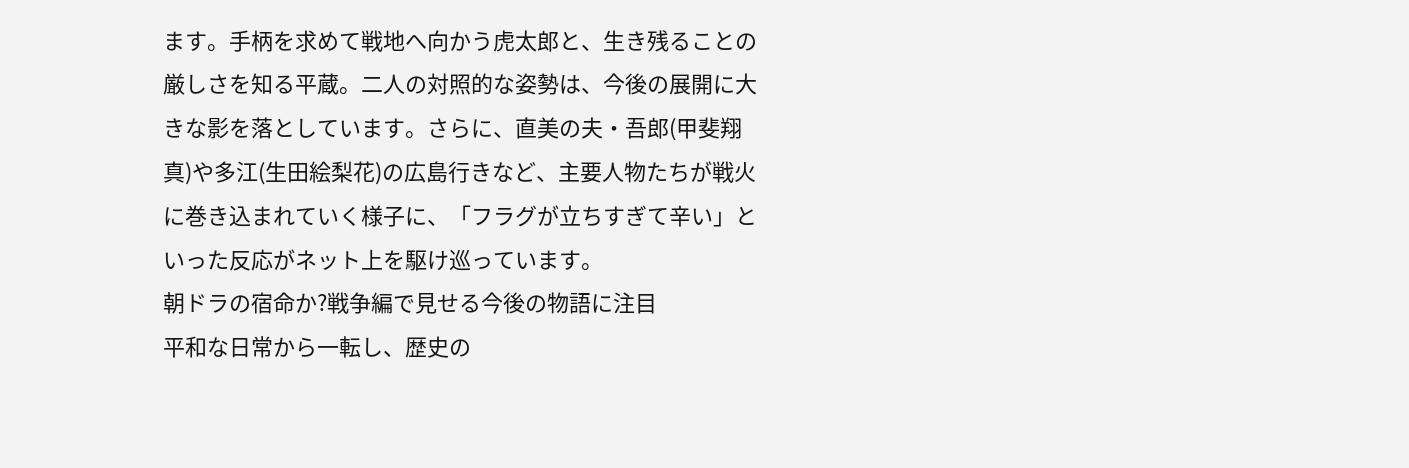ます。手柄を求めて戦地へ向かう虎太郎と、生き残ることの厳しさを知る平蔵。二人の対照的な姿勢は、今後の展開に大きな影を落としています。さらに、直美の夫・吾郎(甲斐翔真)や多江(生田絵梨花)の広島行きなど、主要人物たちが戦火に巻き込まれていく様子に、「フラグが立ちすぎて辛い」といった反応がネット上を駆け巡っています。
朝ドラの宿命か?戦争編で見せる今後の物語に注目
平和な日常から一転し、歴史の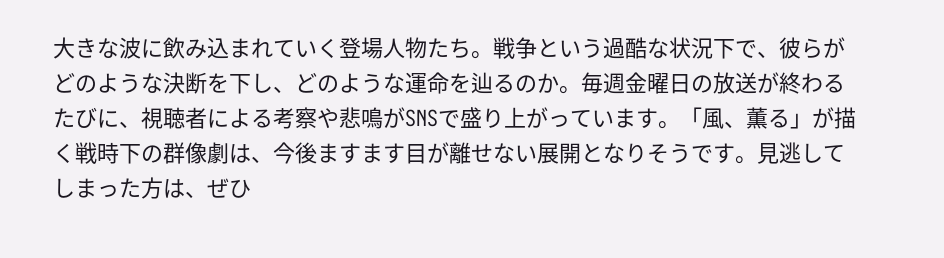大きな波に飲み込まれていく登場人物たち。戦争という過酷な状況下で、彼らがどのような決断を下し、どのような運命を辿るのか。毎週金曜日の放送が終わるたびに、視聴者による考察や悲鳴がSNSで盛り上がっています。「風、薫る」が描く戦時下の群像劇は、今後ますます目が離せない展開となりそうです。見逃してしまった方は、ぜひ